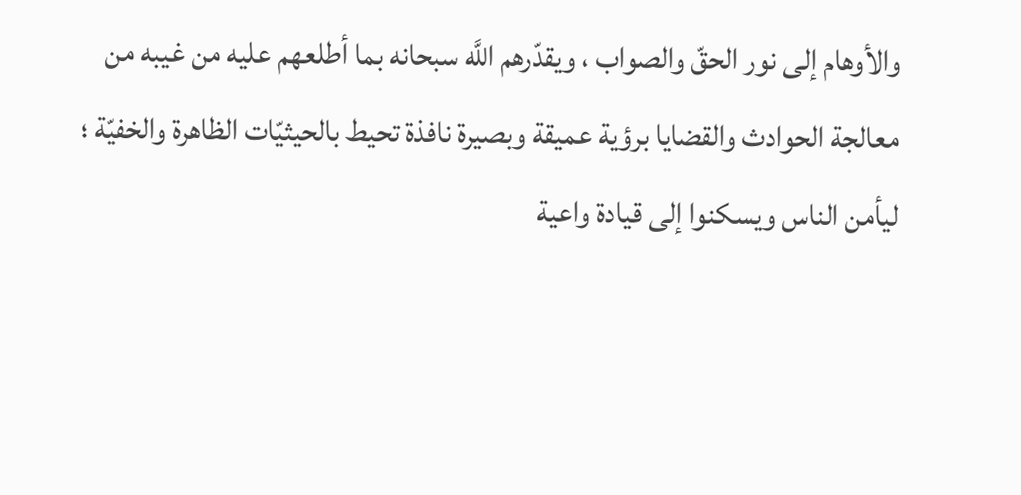والأوهام إلى نور الحقّ والصواب ، ويقدّرهم اللَّه سبحانه بما أطلعهم عليه من غيبه من معالجة الحوادث والقضايا برؤية عميقة وبصيرة نافذة تحيط بالحيثيّات الظاهرة والخفيّة ؛ ليأمن الناس ويسكنوا إلى قيادة واعية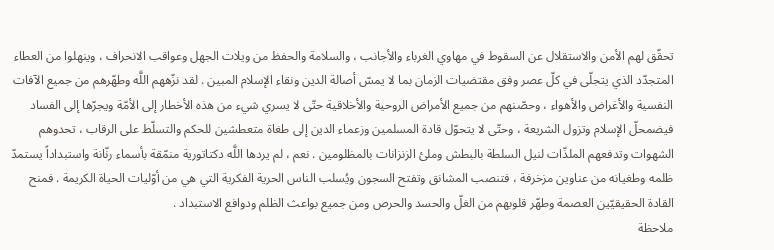تحقّق لهم الأمن والاستقلال عن السقوط في مهاوي الغرباء والأجانب ، والسلامة والحفظ من ويلات الجهل وعواقب الانحراف ، وينهلوا من العطاء المتجدّد الذي يتجلّى في كلّ عصر وفق مقتضيات الزمان بما لا يمسّ أصالة الدين ونقاء الإسلام المبين . لقد نزّههم اللَّه وطهّرهم من جميع الآفات النفسية والأغراض والأهواء ، وحصّنهم من جميع الأمراض الروحية والأخلاقية حتّى لا يسري شيء من هذه الأخطار إلى الأمّة ويجرّها إلى الفساد فيضمحلّ الإسلام وتزول الشريعة ، وحتّى لا يتحوّل قادة المسلمين وزعماء الدين إلى طغاة متعطشين للحكم والتسلّط على الرقاب ، تحدوهم الشهوات وتدفعهم الملذّات لنيل السلطة بالبطش وملئ الزنزانات بالمظلومين . نعم ، لم يردها اللَّه دكتاتورية منمّقة بأسماء رنّانة واستبداداً يستمدّ ظلمه وطغيانه من عناوين مزخرفة ، فتنصب المشانق وتفتح السجون ويُسلب الناس الحرية الفكرية التي هي من أوّليات الحياة الكريمة . فمنح القادة الحقيقيّين العصمة وطهّر قلوبهم من الغلّ والحسد والحرص ومن جميع بواعث الظلم ودوافع الاستبداد .
ملاحظة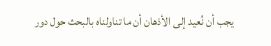يجب أن نُعيد إلى الأذهان أن ما تناولناه بالبحث حول دور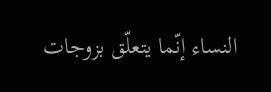النساء إنّما يتعلّق بزوجات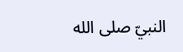النبيّ صلى الله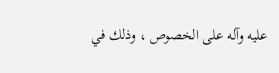عليه وآله على الخصوص ، وذلك في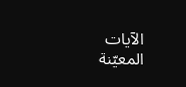الآيات المعيّنة